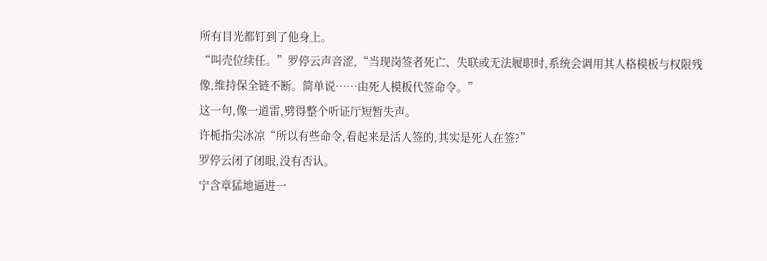所有目光都钉到了他身上。
“叫壳位续任。”罗停云声音涩,“当现岗签者死亡、失联或无法履职时,系统会调用其人格模板与权限残像,维持保全链不断。简单说……由死人模板代签命令。”
这一句,像一道雷,劈得整个听证厅短暂失声。
许栀指尖冰凉“所以有些命令,看起来是活人签的,其实是死人在签?”
罗停云闭了闭眼,没有否认。
宁含章猛地逼进一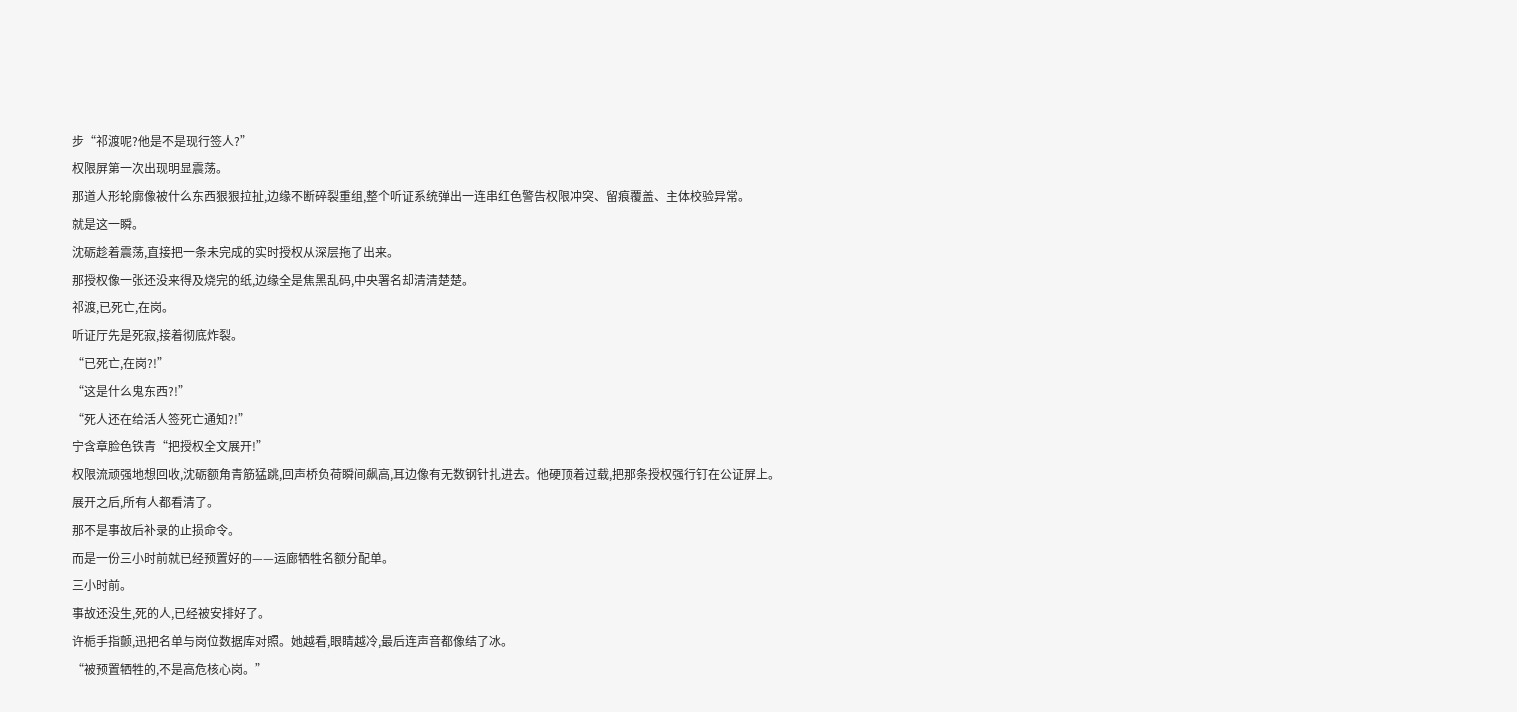步“祁渡呢?他是不是现行签人?”
权限屏第一次出现明显震荡。
那道人形轮廓像被什么东西狠狠拉扯,边缘不断碎裂重组,整个听证系统弹出一连串红色警告权限冲突、留痕覆盖、主体校验异常。
就是这一瞬。
沈砺趁着震荡,直接把一条未完成的实时授权从深层拖了出来。
那授权像一张还没来得及烧完的纸,边缘全是焦黑乱码,中央署名却清清楚楚。
祁渡,已死亡,在岗。
听证厅先是死寂,接着彻底炸裂。
“已死亡,在岗?!”
“这是什么鬼东西?!”
“死人还在给活人签死亡通知?!”
宁含章脸色铁青“把授权全文展开!”
权限流顽强地想回收,沈砺额角青筋猛跳,回声桥负荷瞬间飙高,耳边像有无数钢针扎进去。他硬顶着过载,把那条授权强行钉在公证屏上。
展开之后,所有人都看清了。
那不是事故后补录的止损命令。
而是一份三小时前就已经预置好的——运廊牺牲名额分配单。
三小时前。
事故还没生,死的人,已经被安排好了。
许栀手指颤,迅把名单与岗位数据库对照。她越看,眼睛越冷,最后连声音都像结了冰。
“被预置牺牲的,不是高危核心岗。”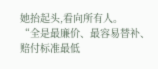她抬起头,看向所有人。
“全是最廉价、最容易替补、赔付标准最低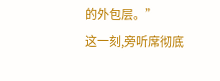的外包层。”
这一刻,旁听席彻底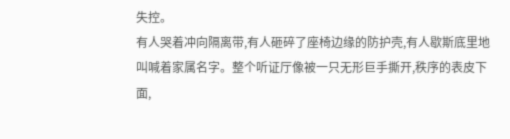失控。
有人哭着冲向隔离带,有人砸碎了座椅边缘的防护壳,有人歇斯底里地叫喊着家属名字。整个听证厅像被一只无形巨手撕开,秩序的表皮下面,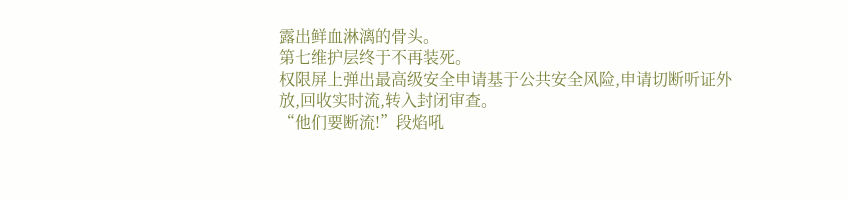露出鲜血淋漓的骨头。
第七维护层终于不再装死。
权限屏上弹出最高级安全申请基于公共安全风险,申请切断听证外放,回收实时流,转入封闭审查。
“他们要断流!”段焰吼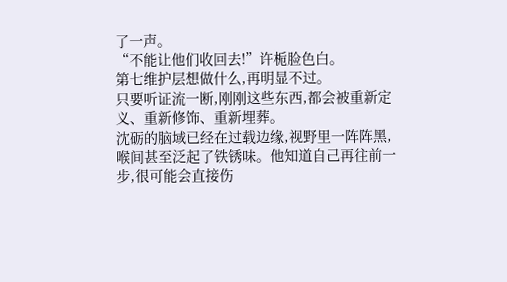了一声。
“不能让他们收回去!”许栀脸色白。
第七维护层想做什么,再明显不过。
只要听证流一断,刚刚这些东西,都会被重新定义、重新修饰、重新埋葬。
沈砺的脑域已经在过载边缘,视野里一阵阵黑,喉间甚至泛起了铁锈味。他知道自己再往前一步,很可能会直接伤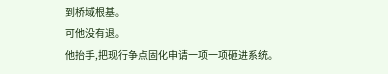到桥域根基。
可他没有退。
他抬手,把现行争点固化申请一项一项砸进系统。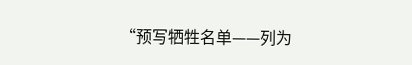“预写牺牲名单——列为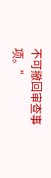不可撤回审查事项。”